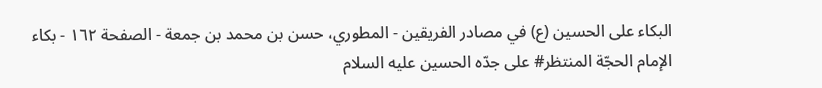البكاء على الحسين (ع) في مصادر الفريقين - المطوري، حسن بن محمد بن جمعة - الصفحة ١٦٢ - بكاء الإمام الحجّة المنتظر# على جدّه الحسين علیه السلام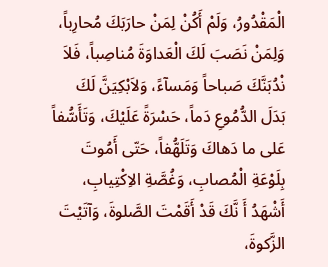الْمَقْدُورُ، وَلَمْ أَكُنْ لِمَنْ حارَبَكَ مُحارِباً، وَلِمَنْ نَصَبَ لَكَ الْعَداوَةَ مُناصِباً، فَلاَ نْدُبَنَّكَ صَباحاً وَمَسآءً، وَلاَبْكِيَنَّ لَكَ بَدَلَ الدُّمُوعِ دَماً، حَسْرَةً عَلَيْكَ، وَتَأَسُّفاً عَلى ما دَهاكَ وَتَلَهُّفاً، حَتّى أَمُوتَ بِلَوْعَةِ الْمُصابِ، وَغُصَّةِ الاِكْتِيابِ، أَشْهَدُ أَ نَّكَ قَدْ أَقَمْتَ الصَّلوةَ، وَآتَيْتَ الزَّكوةَ،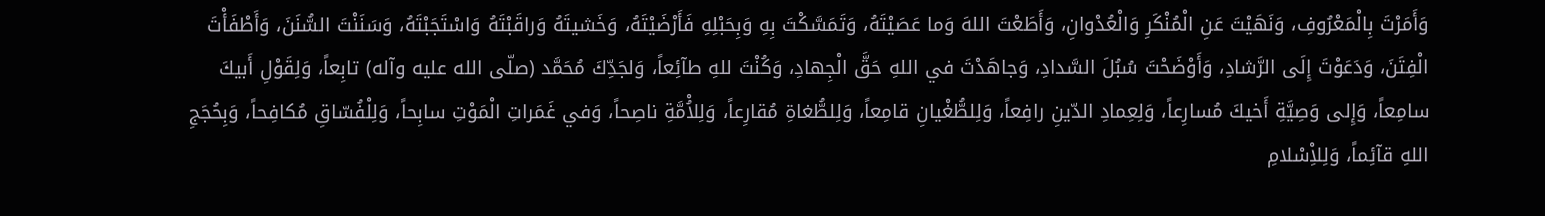وَأَمَرْتَ بِالْمَعْرُوفِ، وَنَهَيْتَ عَنِ الْمُنْكَرِ وَالْعُدْوانِ، وَأَطَعْتَ اللهَ وَما عَصَيْتَهُ، وَتَمَسَّكْتَ بِهِ وَبِحَبْلِهِ فَأَرْضَيْتَهُ، وَخَشيتَهُ وَراقَبْتَهُ وَاسْتَجَبْتَهُ، وَسَنَنْتَ السُّنَنَ، وَأَطْفَأْتَ الْفِتَنَ، وَدَعَوْتَ إِلَى الرَّشادِ، وَأَوْضَحْتَ سُبُلَ السَّدادِ، وَجاهَدْتَ في اللهِ حَقَّ الْجِهادِ، وَكُنْتَ للهِ طآئِعاً، وَلجَدِّكَ مُحَمَّد (صلّى الله عليه وآله) تابِعاً، وَلِقَوْلِ أَبيكَ سامِعاً، وَإِلى وَصِيَّةِ أَخيكَ مُسارِعاً، وَلِعِمادِ الدّينِ رافِعاً، وَلِلطُّغْيانِ قامِعاً، وَلِلطُّغاةِ مُقارِعاً، وَلِلاُْمَّةِ ناصِحاً، وَفي غَمَراتِ الْمَوْتِ سابِحاً، وَلِلْفُسّاقِ مُكافِحاً، وَبِحُجَجِ اللهِ قآئِماً، وَلِلاِْسْلامِ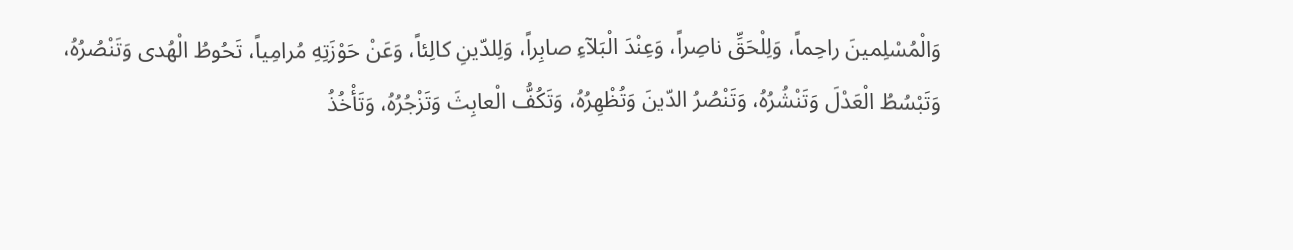وَالْمُسْلِمينَ راحِماً، وَلِلْحَقِّ ناصِراً، وَعِنْدَ الْبَلآءِ صابِراً، وَلِلدّينِ كالِئاً، وَعَنْ حَوْزَتِهِ مُرامِياً، تَحُوطُ الْهُدى وَتَنْصُرُهُ، وَتَبْسُطُ الْعَدْلَ وَتَنْشُرُهُ، وَتَنْصُرُ الدّينَ وَتُظْهِرُهُ، وَتَكُفُّ الْعابِثَ وَتَزْجُرُهُ، وَتَأْخُذُ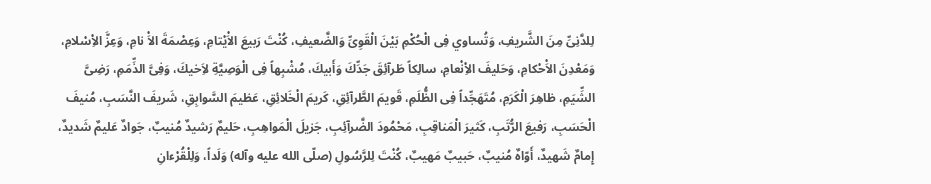لِلدَّنِىِّ مِنَ الشَّريفِ، وَتُساوي فِى الْحُكْمِ بَيْنَ الْقَوِىِّ وَالضَّعيفِ، كُنْتَ رَبيعَ الاَْيْتامِ، وَعِصْمَةَ الاَْ نامِ، وَعِزَّ الاِْسْلامِ، وَمَعْدِنَ الاَْحْكامِ، وَحَليفَ الاِْنْعامِ، سالِكاً طَرآئِقَ جَدِّكَ وَأَبيكَ، مُشْبِهاً فِى الْوَصِيَّةِ لاَِخيكَ، وَفِىَّ الذِّمَمِ، رَضِىَّ الشِّيَمِ، ظاهِرَ الْكَرَمِ، مُتَهَجِّداً فِى الظُّلَمِ، قَويمَ الطَّرآئِقِ، كَريمَ الْخَلائِقِ، عَظيمَ السَّوابِقِ، شَريفَ النَّسَبِ، مُنيفَ الْحَسَبِ، رَفيعَ الرُّتَبِ، كَثيرَ الْمَناقِبِ، مَحْمُودَ الضَّرآئِبِ، جَزيلَ الْمَواهِبِ، حَليمٌ رَشيدٌ مُنيبٌ، جَوادٌ عَليمٌ شَديدٌ، إِمامٌ شَهيدٌ، أَوّاهٌ مُنيبٌ، حَبيبٌ مَهيبٌ، كُنْتَ لِلرَّسُولِ (صلّى الله عليه وآله) وَلَداً، وَلِلْقُرْءانِ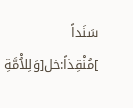سَنَداً ]مُنْقِذاً:خل[وَلِلاُْمَّةِ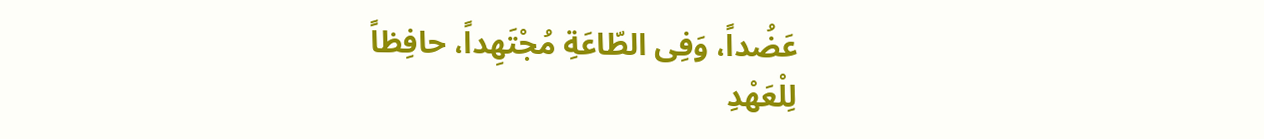عَضُداً، وَفِى الطّاعَةِ مُجْتَهِداً، حافِظاً لِلْعَهْدِ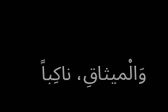وَالْميثاقِ، ناكِباً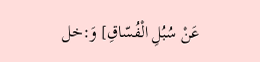عَنْ سُبُلِ الْفُسّاقِ] وَ:خل